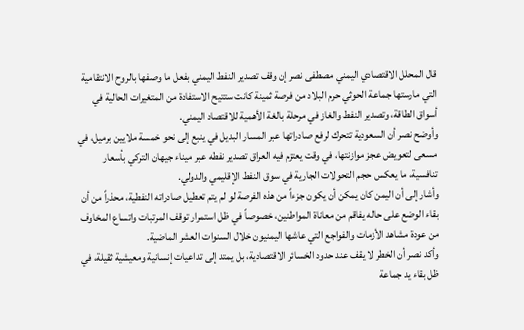قال المحلل الاقتصادي اليمني مصطفى نصر إن وقف تصدير النفط اليمني بفعل ما وصفها بالروح الانتقامية التي مارستها جماعة الحوثي حرم البلاد من فرصة ثمينة كانت ستتيح الاستفادة من المتغيرات الحالية في أسواق الطاقة، وتصدير النفط والغاز في مرحلة بالغة الأهمية للاقتصاد اليمني.
وأوضح نصر أن السعودية تتحرك لرفع صادراتها عبر المسار البديل في ينبع إلى نحو خمسة ملايين برميل، في مسعى لتعويض عجز موازنتها، في وقت يعتزم فيه العراق تصدير نفطه عبر ميناء جيهان التركي بأسعار تنافسية، ما يعكس حجم التحولات الجارية في سوق النفط الإقليمي والدولي.
وأشار إلى أن اليمن كان يمكن أن يكون جزءاً من هذه الفرصة لو لم يتم تعطيل صادراته النفطية، محذراً من أن بقاء الوضع على حاله يفاقم من معاناة المواطنين، خصوصاً في ظل استمرار توقف المرتبات واتساع المخاوف من عودة مشاهد الأزمات والفواجع التي عاشها اليمنيون خلال السنوات العشر الماضية.
وأكد نصر أن الخطر لا يقف عند حدود الخسائر الاقتصادية، بل يمتد إلى تداعيات إنسانية ومعيشية ثقيلة، في ظل بقاء يد جماعة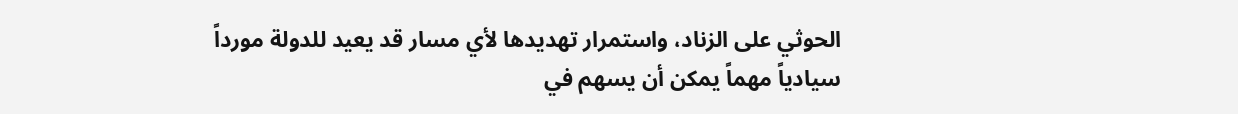الحوثي على الزناد، واستمرار تهديدها لأي مسار قد يعيد للدولة مورداً سيادياً مهماً يمكن أن يسهم في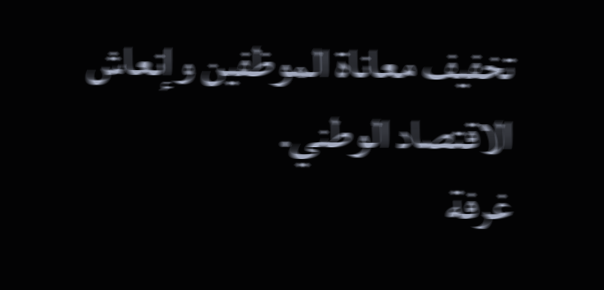تخفيف معاناة الموظفين وإنعاش الاقتصاد الوطني.
غرفة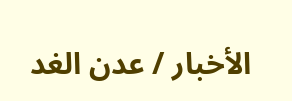الأخبار / عدن الغد